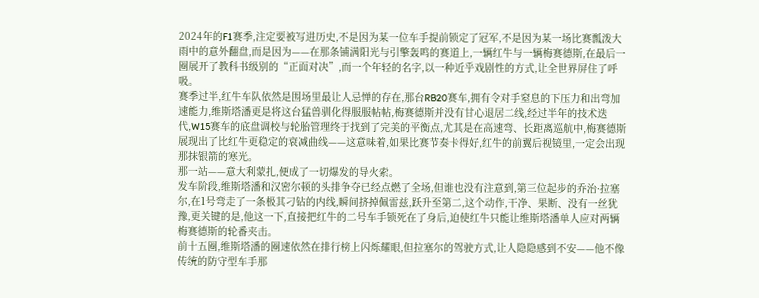2024年的F1赛季,注定要被写进历史,不是因为某一位车手提前锁定了冠军,不是因为某一场比赛瓢泼大雨中的意外翻盘,而是因为——在那条铺满阳光与引擎轰鸣的赛道上,一辆红牛与一辆梅赛德斯,在最后一圈展开了教科书级别的“正面对决”,而一个年轻的名字,以一种近乎戏剧性的方式,让全世界屏住了呼吸。
赛季过半,红牛车队依然是围场里最让人忌惮的存在,那台RB20赛车,拥有令对手窒息的下压力和出弯加速能力,维斯塔潘更是将这台猛兽驯化得服服帖帖,梅赛德斯并没有甘心退居二线,经过半年的技术迭代,W15赛车的底盘调校与轮胎管理终于找到了完美的平衡点,尤其是在高速弯、长距离巡航中,梅赛德斯展现出了比红牛更稳定的衰减曲线——这意味着,如果比赛节奏卡得好,红牛的前翼后视镜里,一定会出现那抹银箭的寒光。
那一站——意大利蒙扎,便成了一切爆发的导火索。
发车阶段,维斯塔潘和汉密尔顿的头排争夺已经点燃了全场,但谁也没有注意到,第三位起步的乔治·拉塞尔,在1号弯走了一条极其刁钻的内线,瞬间挤掉佩雷兹,跃升至第二,这个动作,干净、果断、没有一丝犹豫,更关键的是,他这一下,直接把红牛的二号车手锁死在了身后,迫使红牛只能让维斯塔潘单人应对两辆梅赛德斯的轮番夹击。
前十五圈,维斯塔潘的圈速依然在排行榜上闪烁耀眼,但拉塞尔的驾驶方式,让人隐隐感到不安——他不像传统的防守型车手那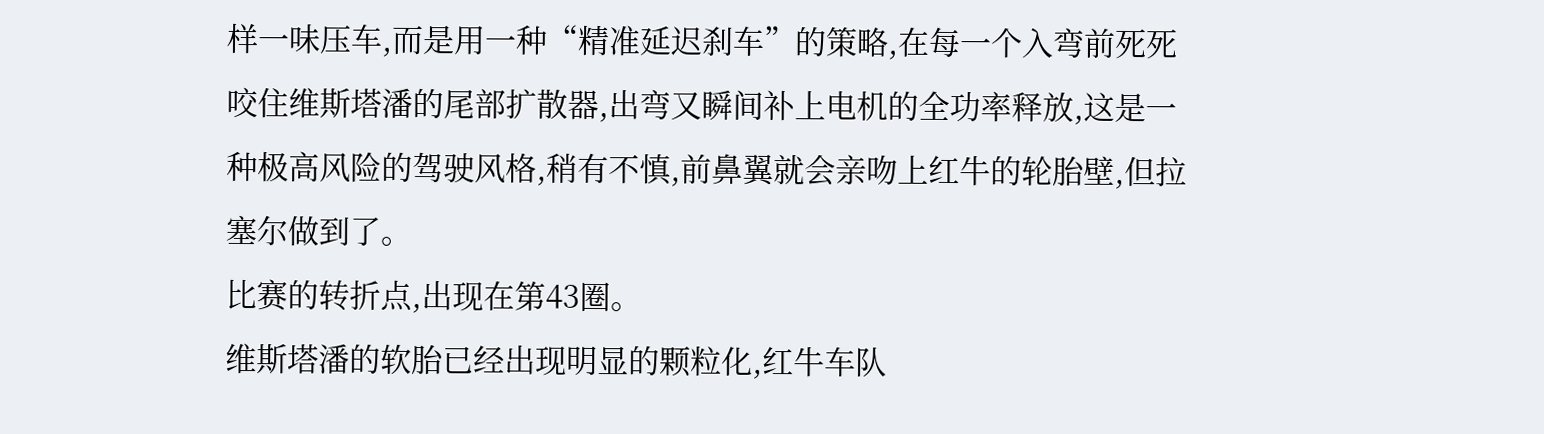样一味压车,而是用一种“精准延迟刹车”的策略,在每一个入弯前死死咬住维斯塔潘的尾部扩散器,出弯又瞬间补上电机的全功率释放,这是一种极高风险的驾驶风格,稍有不慎,前鼻翼就会亲吻上红牛的轮胎壁,但拉塞尔做到了。
比赛的转折点,出现在第43圈。
维斯塔潘的软胎已经出现明显的颗粒化,红牛车队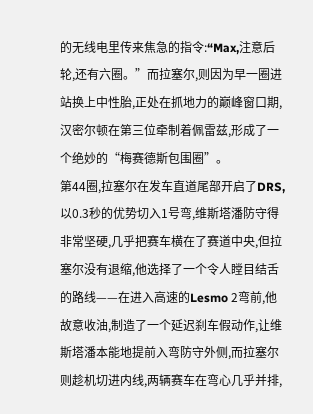的无线电里传来焦急的指令:“Max,注意后轮,还有六圈。”而拉塞尔,则因为早一圈进站换上中性胎,正处在抓地力的巅峰窗口期,汉密尔顿在第三位牵制着佩雷兹,形成了一个绝妙的“梅赛德斯包围圈”。
第44圈,拉塞尔在发车直道尾部开启了DRS,以0.3秒的优势切入1号弯,维斯塔潘防守得非常坚硬,几乎把赛车横在了赛道中央,但拉塞尔没有退缩,他选择了一个令人瞠目结舌的路线——在进入高速的Lesmo 2弯前,他故意收油,制造了一个延迟刹车假动作,让维斯塔潘本能地提前入弯防守外侧,而拉塞尔则趁机切进内线,两辆赛车在弯心几乎并排,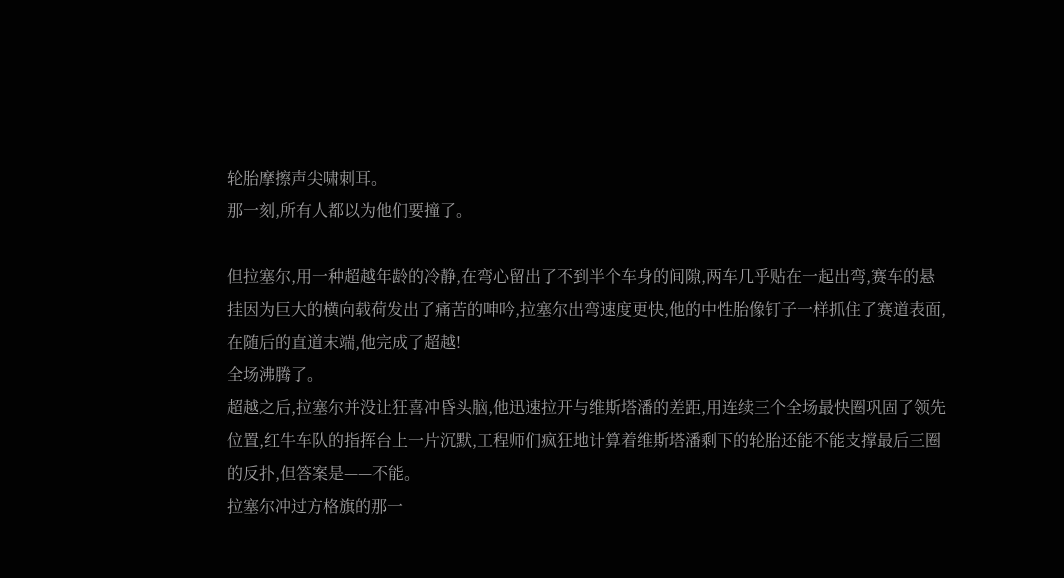轮胎摩擦声尖啸刺耳。
那一刻,所有人都以为他们要撞了。

但拉塞尔,用一种超越年龄的冷静,在弯心留出了不到半个车身的间隙,两车几乎贴在一起出弯,赛车的悬挂因为巨大的横向载荷发出了痛苦的呻吟,拉塞尔出弯速度更快,他的中性胎像钉子一样抓住了赛道表面,在随后的直道末端,他完成了超越!
全场沸腾了。
超越之后,拉塞尔并没让狂喜冲昏头脑,他迅速拉开与维斯塔潘的差距,用连续三个全场最快圈巩固了领先位置,红牛车队的指挥台上一片沉默,工程师们疯狂地计算着维斯塔潘剩下的轮胎还能不能支撑最后三圈的反扑,但答案是——不能。
拉塞尔冲过方格旗的那一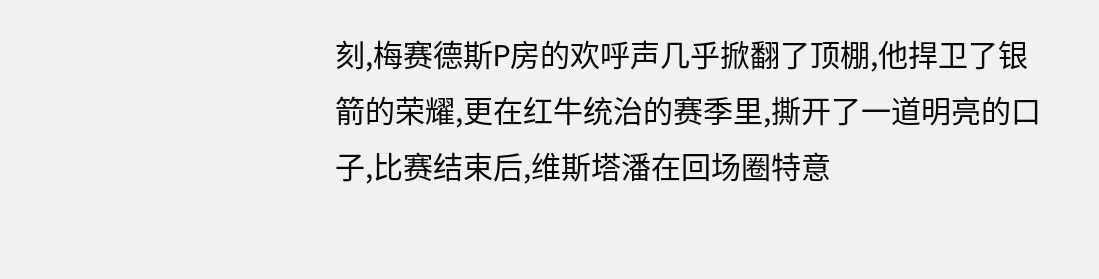刻,梅赛德斯P房的欢呼声几乎掀翻了顶棚,他捍卫了银箭的荣耀,更在红牛统治的赛季里,撕开了一道明亮的口子,比赛结束后,维斯塔潘在回场圈特意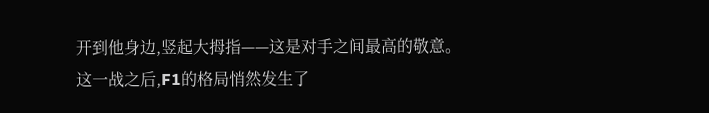开到他身边,竖起大拇指——这是对手之间最高的敬意。
这一战之后,F1的格局悄然发生了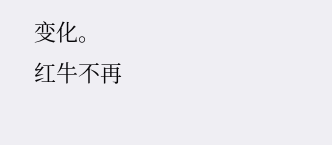变化。
红牛不再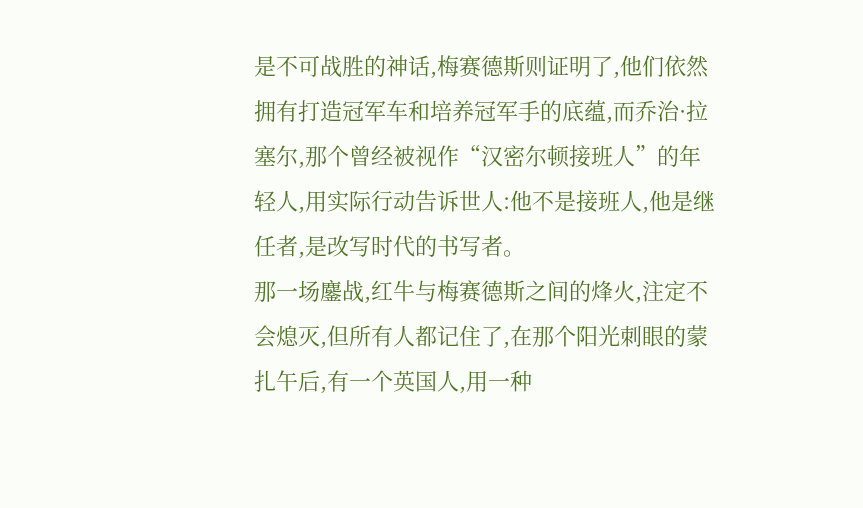是不可战胜的神话,梅赛德斯则证明了,他们依然拥有打造冠军车和培养冠军手的底蕴,而乔治·拉塞尔,那个曾经被视作“汉密尔顿接班人”的年轻人,用实际行动告诉世人:他不是接班人,他是继任者,是改写时代的书写者。
那一场鏖战,红牛与梅赛德斯之间的烽火,注定不会熄灭,但所有人都记住了,在那个阳光刺眼的蒙扎午后,有一个英国人,用一种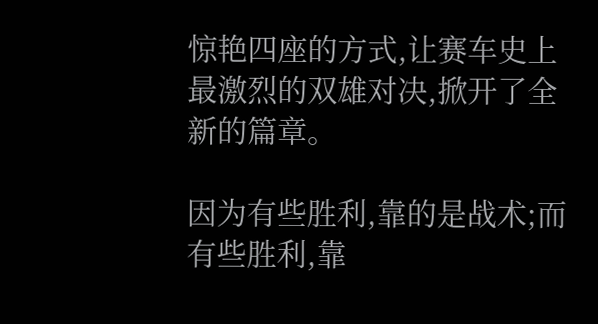惊艳四座的方式,让赛车史上最激烈的双雄对决,掀开了全新的篇章。

因为有些胜利,靠的是战术;而有些胜利,靠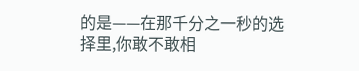的是——在那千分之一秒的选择里,你敢不敢相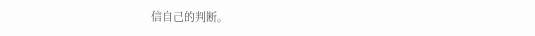信自己的判断。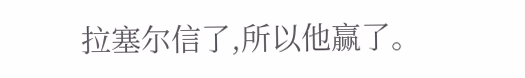拉塞尔信了,所以他赢了。